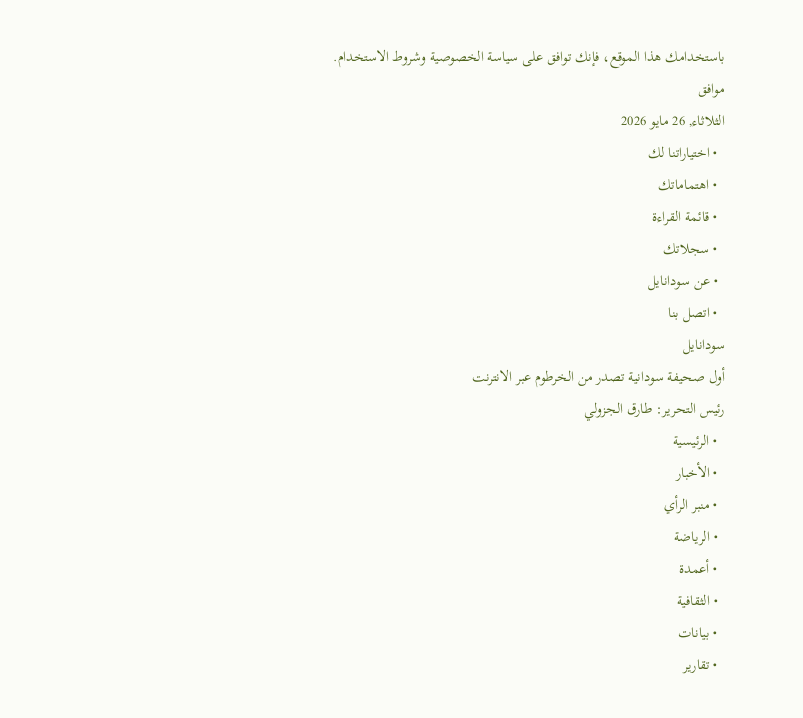باستخدامك هذا الموقع، فإنك توافق على سياسة الخصوصية وشروط الاستخدام.
موافق
الثلاثاء, 26 مايو 2026
  • اختياراتنا لك
  • اهتماماتك
  • قائمة القراءة
  • سجلاتك
  • عن سودانايل
  • اتصل بنا
سودانايل
أول صحيفة سودانية تصدر من الخرطوم عبر الانترنت
رئيس التحرير: طارق الجزولي
  • الرئيسية
  • الأخبار
  • منبر الرأي
  • الرياضة
  • أعمدة
  • الثقافية
  • بيانات
  • تقارير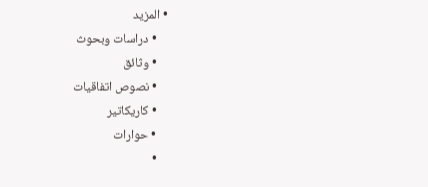• المزيد
    • دراسات وبحوث
    • وثائق
    • نصوص اتفاقيات
    • كاريكاتير
    • حوارات
    •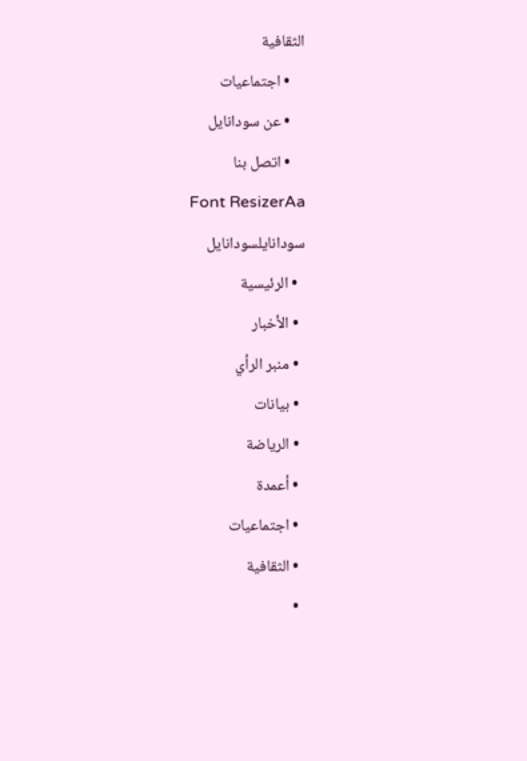الثقافية
    • اجتماعيات
    • عن سودانايل
    • اتصل بنا
Font ResizerAa
سودانايلسودانايل
  • الرئيسية
  • الأخبار
  • منبر الرأي
  • بيانات
  • الرياضة
  • أعمدة
  • اجتماعيات
  • الثقافية
  •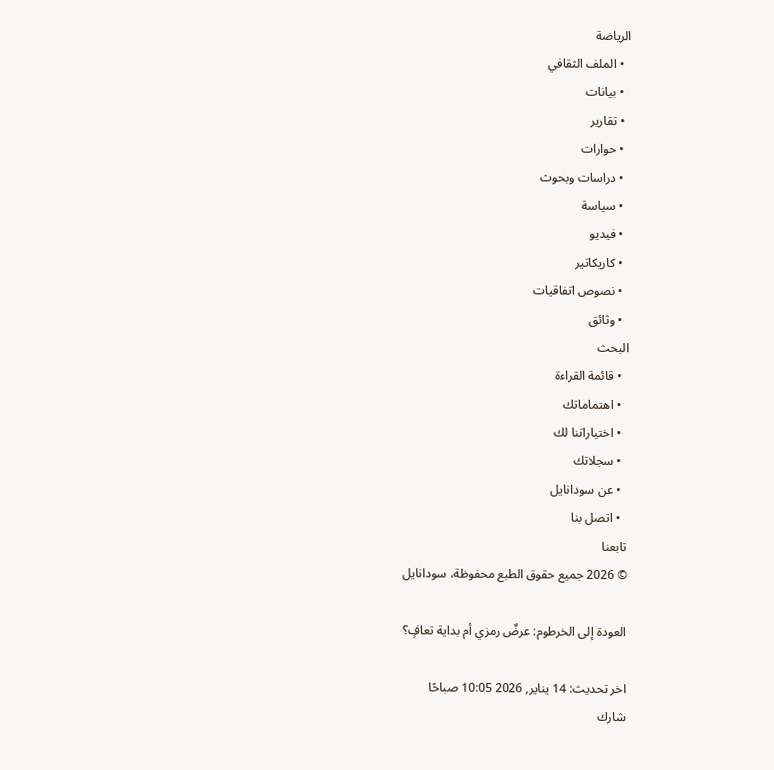الرياضة
  • الملف الثقافي
  • بيانات
  • تقارير
  • حوارات
  • دراسات وبحوث
  • سياسة
  • فيديو
  • كاريكاتير
  • نصوص اتفاقيات
  • وثائق
البحث
  • قائمة القراءة
  • اهتماماتك
  • اختياراتنا لك
  • سجلاتك
  • عن سودانايل
  • اتصل بنا
تابعنا
© 2026 جميع حقوق الطبع محفوظة، سودانايل

العودة إلى الخرطوم: عرضٌ رمزي أم بداية تعافٍ؟

اخر تحديث: 14 يناير, 2026 10:05 صباحًا
شارك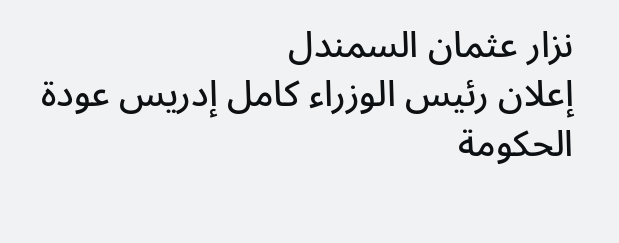نزار عثمان السمندل
إعلان رئيس الوزراء كامل إدريس عودة الحكومة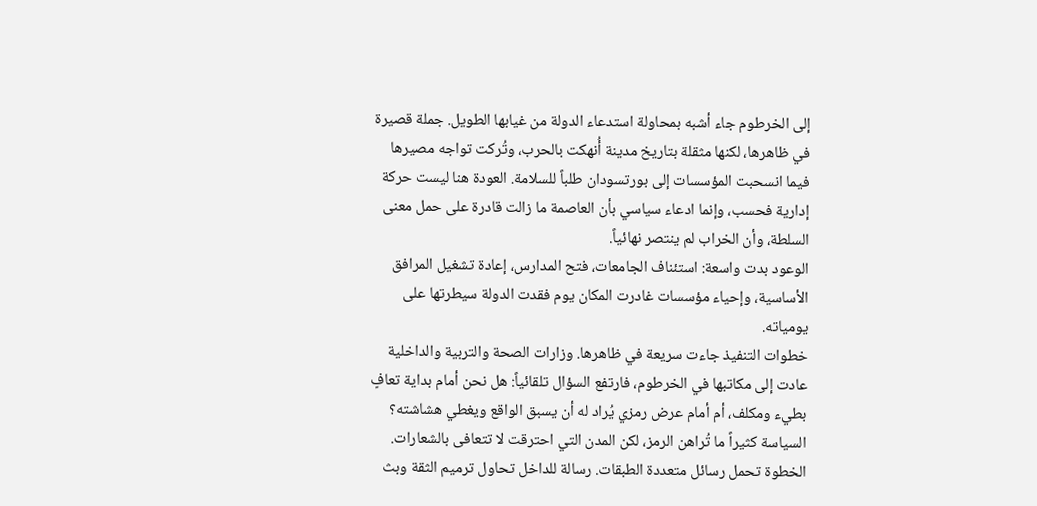إلى الخرطوم جاء أشبه بمحاولة استدعاء الدولة من غيابها الطويل. جملة قصيرة في ظاهرها، لكنها مثقلة بتاريخ مدينة أُنهكت بالحرب، وتُركت تواجه مصيرها فيما انسحبت المؤسسات إلى بورتسودان طلباً للسلامة. العودة هنا ليست حركة إدارية فحسب، وإنما ادعاء سياسي بأن العاصمة ما زالت قادرة على حمل معنى السلطة، وأن الخراب لم ينتصر نهائياً.
الوعود بدت واسعة: استئناف الجامعات، فتح المدارس، إعادة تشغيل المرافق الأساسية، وإحياء مؤسسات غادرت المكان يوم فقدت الدولة سيطرتها على يومياته.
خطوات التنفيذ جاءت سريعة في ظاهرها. وزارات الصحة والتربية والداخلية عادت إلى مكاتبها في الخرطوم، فارتفع السؤال تلقائياً: هل نحن أمام بداية تعافٍ بطيء ومكلف، أم أمام عرض رمزي يُراد له أن يسبق الواقع ويغطي هشاشته؟ السياسة كثيراً ما تُراهن الرمز، لكن المدن التي احترقت لا تتعافى بالشعارات.
الخطوة تحمل رسائل متعددة الطبقات. رسالة للداخل تحاول ترميم الثقة وبث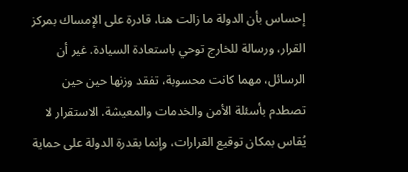إحساس بأن الدولة ما زالت هنا، قادرة على الإمساك بمركز القرار، ورسالة للخارج توحي باستعادة السيادة. غير أن الرسائل، مهما كانت محسوبة، تفقد وزنها حين حين تصطدم بأسئلة الأمن والخدمات والمعيشة. الاستقرار لا يُقاس بمكان توقيع القرارات، وإنما بقدرة الدولة على حماية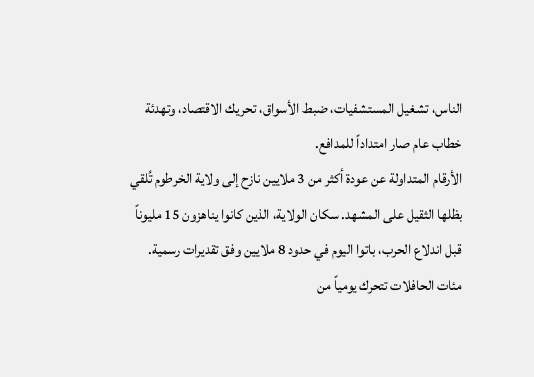الناس، تشغيل المستشفيات، ضبط الأسواق، تحريك الاقتصاد، وتهدئة خطاب عام صار امتداداً للمدافع.
الأرقام المتداولة عن عودة أكثر من 3 ملايين نازح إلى ولاية الخرطوم تُلقي بظلها الثقيل على المشهد. سكان الولاية، الذين كانوا يناهزون 15 مليوناً قبل اندلاع الحرب، باتوا اليوم في حدود 8 ملايين وفق تقديرات رسمية.
مئات الحافلات تتحرك يومياً من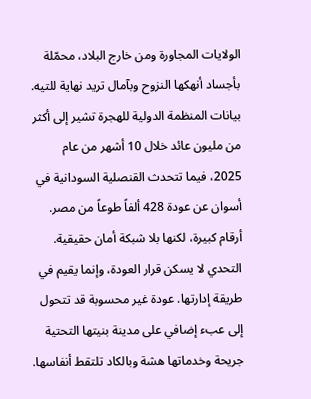الولايات المجاورة ومن خارج البلاد، محمّلة بأجساد أنهكها النزوح وبآمال تريد نهاية للتيه. بيانات المنظمة الدولية للهجرة تشير إلى أكثر من مليون عائد خلال 10 أشهر من عام 2025، فيما تتحدث القنصلية السودانية في أسوان عن عودة 428 ألفاً طوعاً من مصر. أرقام كبيرة، لكنها بلا شبكة أمان حقيقية.
التحدي لا يسكن قرار العودة، وإنما يقيم في طريقة إدارتها. عودة غير محسوبة قد تتحول إلى عبء إضافي على مدينة بنيتها التحتية جريحة وخدماتها هشة وبالكاد تلتقط أنفاسها.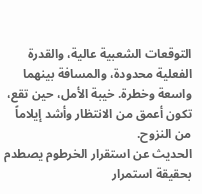التوقعات الشعبية عالية، والقدرة الفعلية محدودة، والمسافة بينهما واسعة وخطرة. خيبة الأمل، حين تقع، تكون أعمق من الانتظار وأشد إيلاماً من النزوح.
الحديث عن استقرار الخرطوم يصطدم بحقيقة استمرار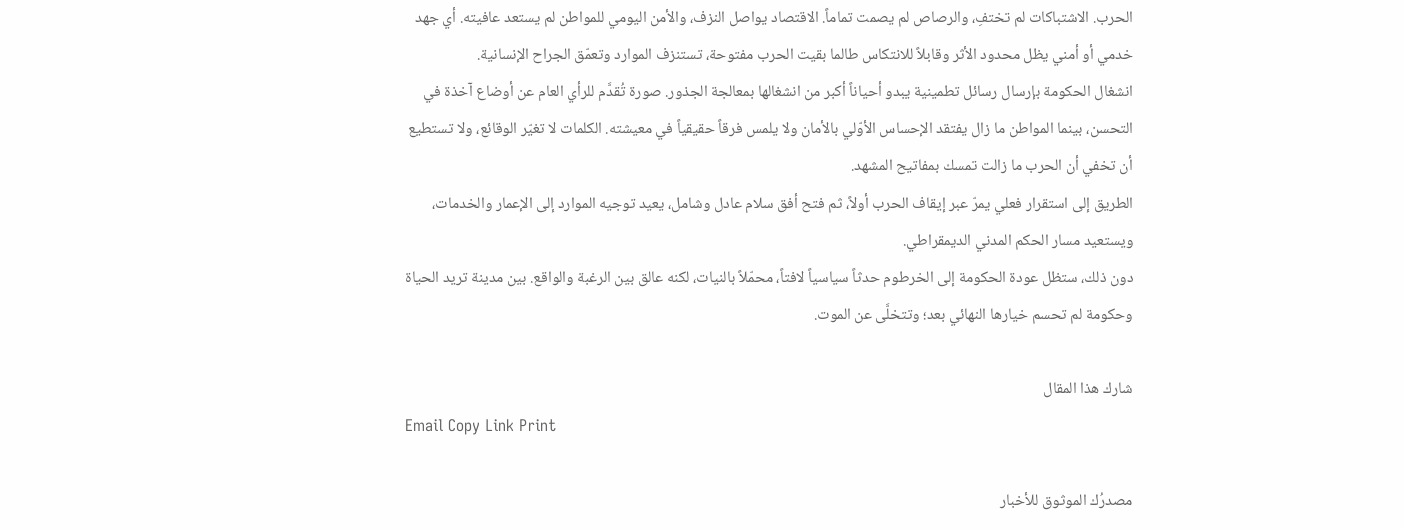الحرب. الاشتباكات لم تختفِ، والرصاص لم يصمت تماماً. الاقتصاد يواصل النزف، والأمن اليومي للمواطن لم يستعد عافيته. أي جهد خدمي أو أمني يظل محدود الأثر وقابلاً للانتكاس طالما بقيت الحرب مفتوحة، تستنزف الموارد وتعمّق الجراح الإنسانية.
انشغال الحكومة بإرسال رسائل تطمينية يبدو أحياناً أكبر من انشغالها بمعالجة الجذور. صورة تُقدَّم للرأي العام عن أوضاع آخذة في التحسن، بينما المواطن ما زال يفتقد الإحساس الأوّلي بالأمان ولا يلمس فرقاً حقيقياً في معيشته. الكلمات لا تغيّر الوقائع، ولا تستطيع أن تخفي أن الحرب ما زالت تمسك بمفاتيح المشهد.
الطريق إلى استقرار فعلي يمرّ عبر إيقاف الحرب أولاً، ثم فتح أفق سلام عادل وشامل، يعيد توجيه الموارد إلى الإعمار والخدمات، ويستعيد مسار الحكم المدني الديمقراطي.
دون ذلك، ستظل عودة الحكومة إلى الخرطوم حدثاً سياسياً لافتاً، محمّلاً بالنيات، لكنه عالق بين الرغبة والواقع. بين مدينة تريد الحياة وحكومة لم تحسم خيارها النهائي بعد؛ وتتخلَّى عن الموت.

شارك هذا المقال
Email Copy Link Print

مصدرُك الموثوق للأخبار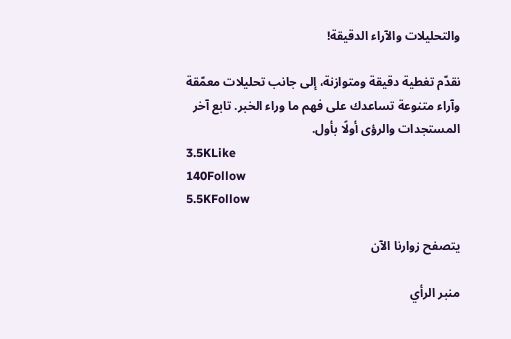والتحليلات والآراء الدقيقة!

نقدّم تغطية دقيقة ومتوازنة، إلى جانب تحليلات معمّقة وآراء متنوعة تساعدك على فهم ما وراء الخبر. تابع آخر المستجدات والرؤى أولًا بأول.
3.5KLike
140Follow
5.5KFollow

يتصفح زوارنا الآن

منبر الرأي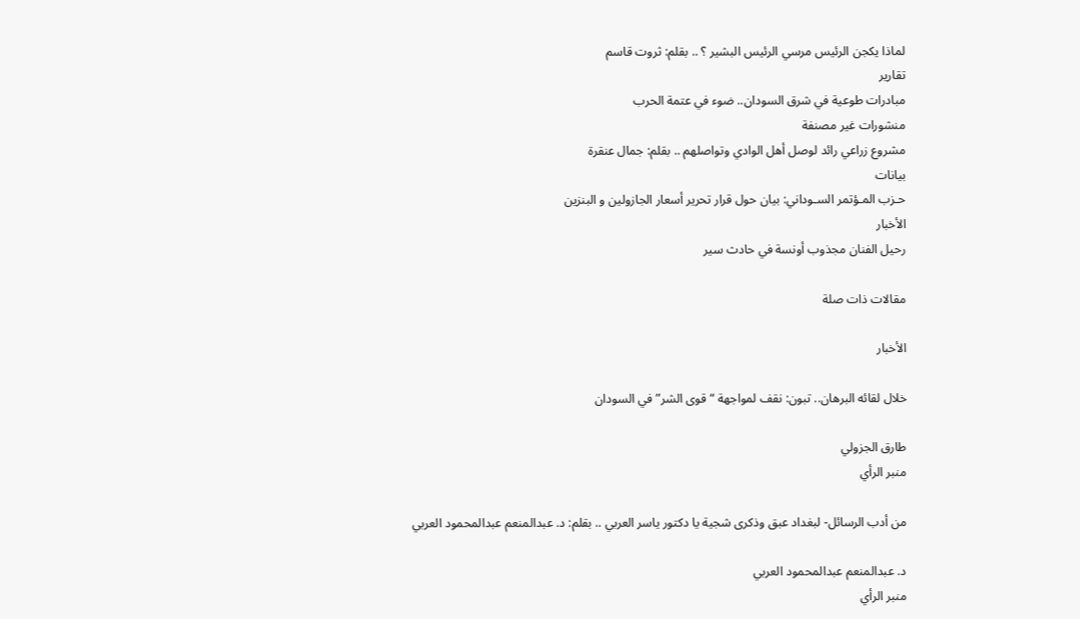لماذا يكجن الرئيس مرسي الرئيس البشير ؟ .. بقلم: ثروت قاسم
تقارير
مبادرات طوعية في شرق السودان.. ضوء في عتمة الحرب
منشورات غير مصنفة
مشروع زراعي رائد لوصل أهل الوادي وتواصلهم .. بقلم: جمال عنقرة
بيانات
حـزب المـؤتمر السـوداني: بيان حول قرار تحرير أسعار الجازولين و البنزين
الأخبار
رحيل الفنان مجذوب أونسة في حادث سير

مقالات ذات صلة

الأخبار

خلال لقائه البرهان.. تبون: نقف لمواجهة “قوى الشر” في السودان

طارق الجزولي
منبر الرأي

من أدب الرسائل- لبغداد عبق وذكرى شجية يا دكتور ياسر العربي .. بقلم: د. عبدالمنعم عبدالمحمود العربي

د. عبدالمنعم عبدالمحمود العربي
منبر الرأي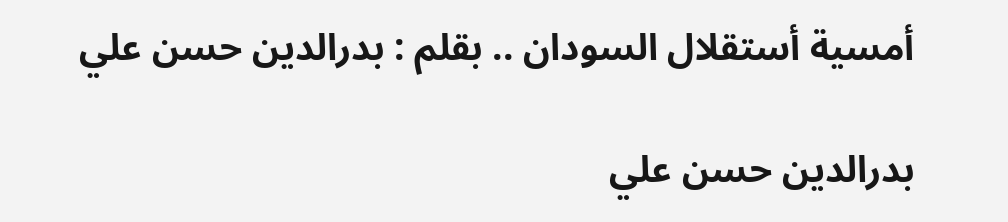أمسية أستقلال السودان .. بقلم : بدرالدين حسن علي

بدرالدين حسن علي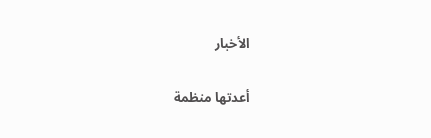الأخبار

أعدتها منظمة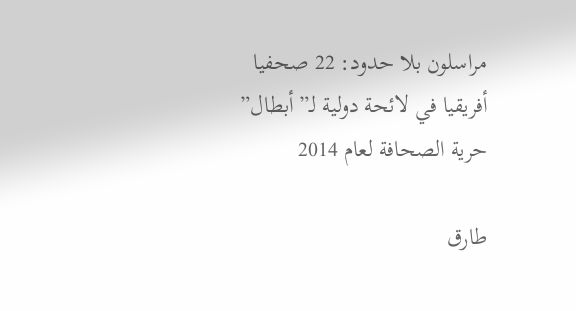مراسلون بلا حدود: 22 صحفيا أفريقيا في لائحة دولية لـ”أبطال” حرية الصحافة لعام 2014

طارق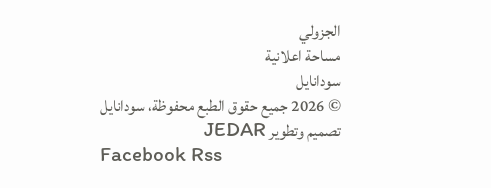الجزولي
مساحة اعلانية
سودانايل
© 2026 جميع حقوق الطبع محفوظة، سودانايل
تصميم وتطوير JEDAR
Facebook Rss